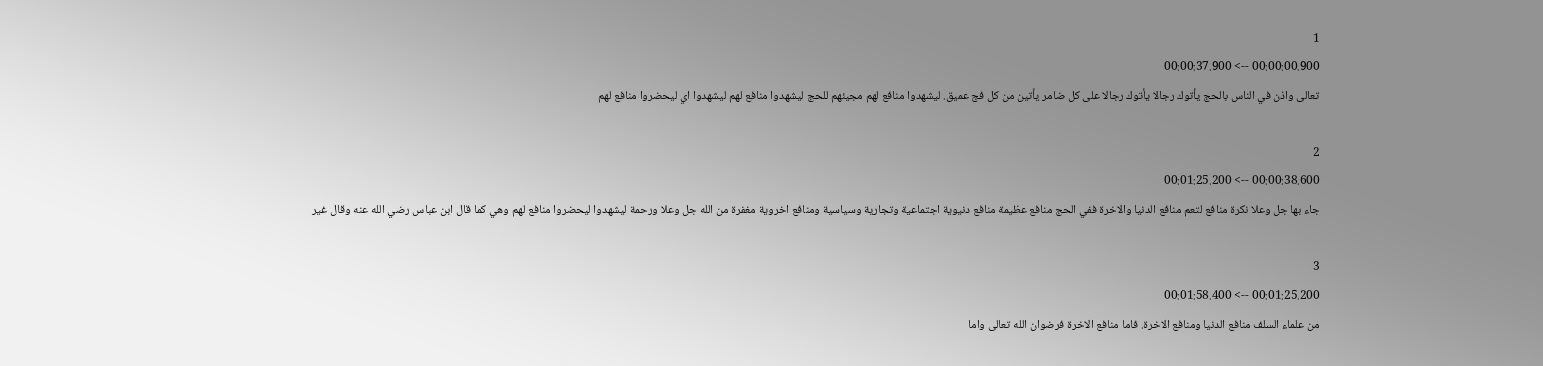1
00:00:00.900 --> 00:00:37.900
تعالى واذن في الناس بالحج يأتوك رجالا يأتوك رجالا على كل ضامر يأتين من كل فج عميق. ليشهدوا منافع لهم مجيئهم للحج ليشهدوا منافع لهم ليشهدوا اي ليحضروا منافع لهم

2
00:00:38.600 --> 00:01:25.200
جاء بها جل وعلا نكرة منافع لتعم منافع الدنيا والاخرة ففي الحج منافع عظيمة منافع دنيوية اجتماعية وتجارية وسياسية ومنافع اخروية مغفرة من الله جل وعلا ورحمة ليشهدوا ليحضروا منافع لهم وهي كما قال ابن عباس رضي الله عنه وقال غير

3
00:01:25.200 --> 00:01:58.400
من علماء السلف منافع الدنيا ومنافع الاخرة. فاما منافع الاخرة فرضوان الله تعالى واما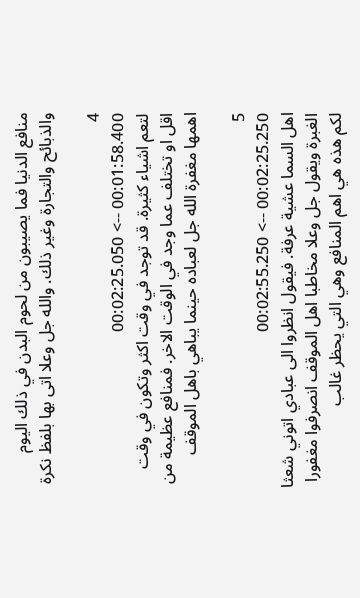منافع الدنيا فما يصيبون من لحوم البدن في ذلك اليوم والذبائح والتجارة وغير ذلك. والله جل وعلا اتى بها بلفظ نكرة

4
00:01:58.400 --> 00:02:25.050
لتعم اشياء كثيرة. قد توجد في وقت اكثر وتكون في وقت اقل او تختلف عما وجد في الوقت الاخر. فمنافع عظيمة من اهمها مغفرة الله جل لعباده حينما يباهي باهل الموقف

5
00:02:25.250 --> 00:02:55.250
اهل السما عشية عرفة. فيقول انظروا الى عبادي اتوني شعثا الغبرة ويقول جل وعلا مخاطبا اهل الموقف انصرفوا مغفورا لكم هذه هي اهم المنافع وهي التي يحظر غالب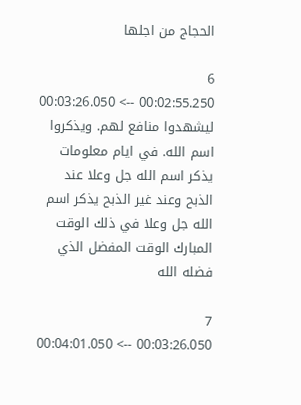الحجاج من اجلها

6
00:02:55.250 --> 00:03:26.050
ليشهدوا منافع لهم. ويذكروا اسم الله. في ايام معلومات  يذكر اسم الله جل وعلا عند الذبح وعند غير الذبح يذكر اسم الله جل وعلا في ذلك الوقت المبارك الوقت المفضل الذي فضله الله

7
00:03:26.050 --> 00:04:01.050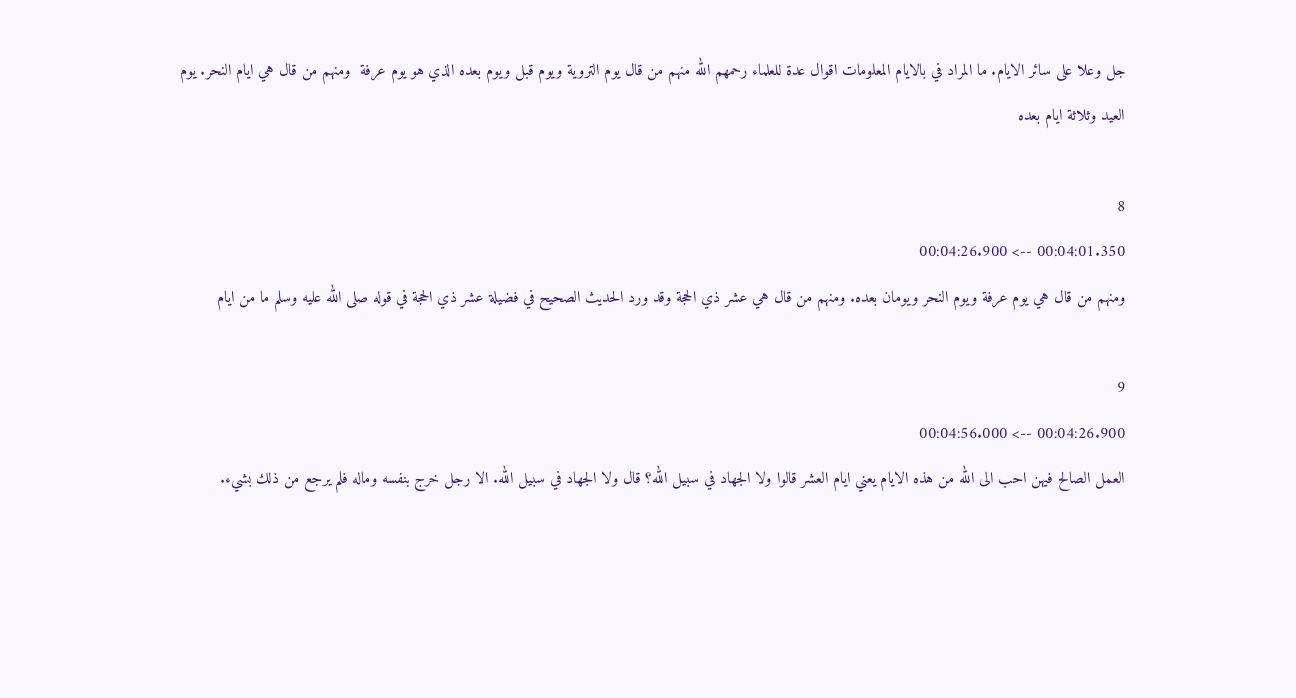جل وعلا على سائر الايام. ما المراد في بالايام المعلومات اقوال عدة للعلماء رحمهم الله منهم من قال يوم التروية ويوم قبل ويوم بعده الذي هو يوم عرفة  ومنهم من قال هي ايام النحر. يوم العيد وثلاثة ايام بعده

8
00:04:01.350 --> 00:04:26.900
ومنهم من قال هي يوم عرفة ويوم النحر ويومان بعده. ومنهم من قال هي عشر ذي الحجة وقد ورد الحديث الصحيح في فضيلة عشر ذي الحجة في قوله صلى الله عليه وسلم ما من ايام

9
00:04:26.900 --> 00:04:56.000
العمل الصالح فيهن احب الى الله من هذه الايام يعني ايام العشر قالوا ولا الجهاد في سبيل الله؟ قال ولا الجهاد في سبيل الله. الا رجل خرج بنفسه وماله فلم يرجع من ذلك بشيء.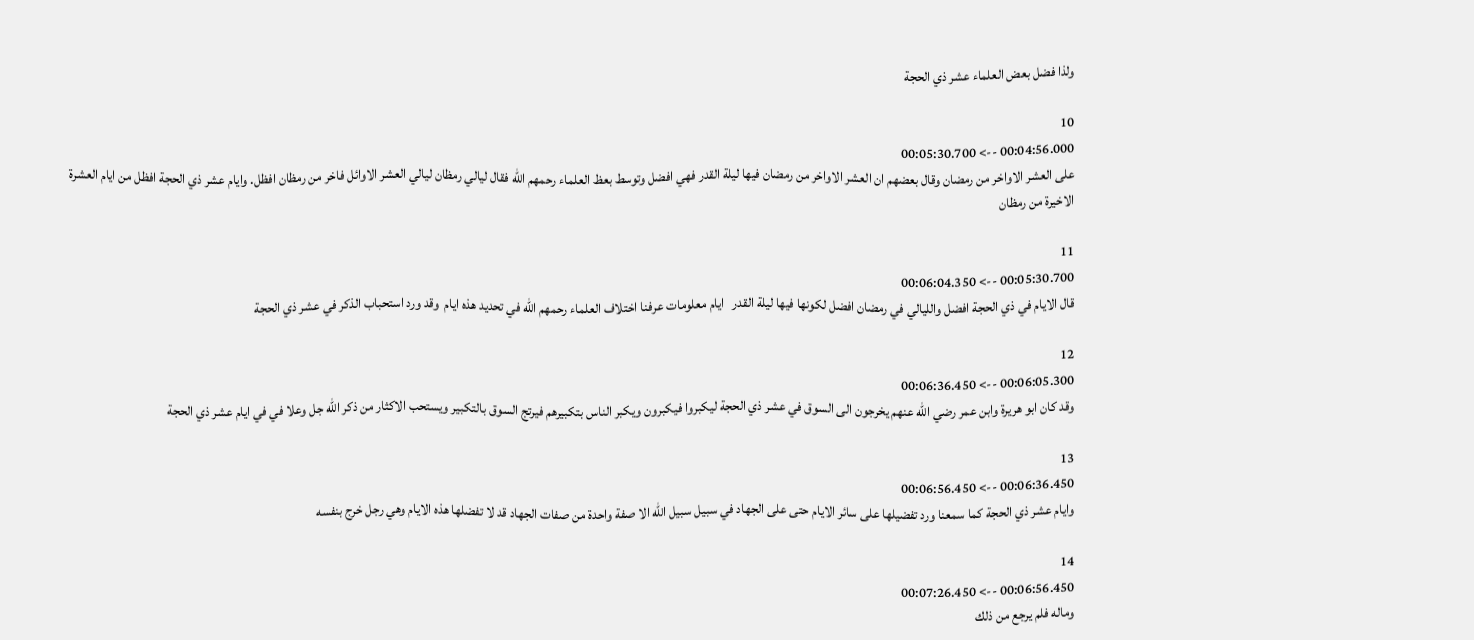ولذا فضل بعض العلماء عشر ذي الحجة

10
00:04:56.000 --> 00:05:30.700
على العشر الاواخر من رمضان وقال بعضهم ان العشر الاواخر من رمضان فيها ليلة القدر فهي افضل وتوسط بعظ العلماء رحمهم الله فقال ليالي رمظان ليالي العشر الاوائل فاخر من رمظان افظل. وايام عشر ذي الحجة افظل من ايام العشرة الاخيرة من رمظان

11
00:05:30.700 --> 00:06:04.350
قال الايام في ذي الحجة افضل والليالي في رمضان افضل لكونها فيها ليلة القدر   ايام معلومات عرفنا اختلاف العلماء رحمهم الله في تحديد هذه ايام  وقد ورد استحباب الذكر في عشر ذي الحجة

12
00:06:05.300 --> 00:06:36.450
وقد كان ابو هريرة وابن عمر رضي الله عنهم يخرجون الى السوق في عشر ذي الحجة ليكبروا فيكبرون ويكبر الناس بتكبيرهم فيرتج السوق بالتكبير ويستحب الاكثار من ذكر الله جل وعلا في في ايام عشر ذي الحجة

13
00:06:36.450 --> 00:06:56.450
وايام عشر ذي الحجة كما سمعنا ورد تفضيلها على سائر الايام حتى على الجهاد في سبيل سبيل الله الا صفة واحدة من صفات الجهاد قد لا تفضلها هذه الايام وهي رجل خرج بنفسه

14
00:06:56.450 --> 00:07:26.450
وماله فلم يرجع من ذلك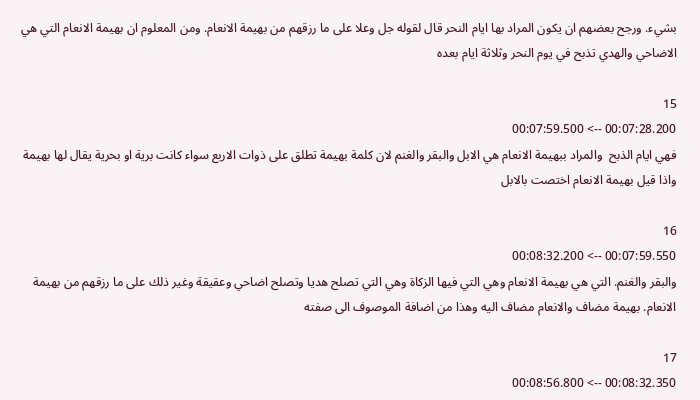بشيء. ورجح بعضهم ان يكون المراد بها ايام النحر قال لقوله جل وعلا على ما رزقهم من بهيمة الانعام. ومن المعلوم ان بهيمة الانعام التي هي الاضاحي والهدي تذبح في يوم النحر وثلاثة ايام بعده

15
00:07:28.200 --> 00:07:59.500
فهي ايام الذبح  والمراد ببهيمة الانعام هي الابل والبقر والغنم لان كلمة بهيمة تطلق على ذوات الاربع سواء كانت برية او بحرية يقال لها بهيمة واذا قيل بهيمة الانعام اختصت بالابل

16
00:07:59.550 --> 00:08:32.200
والبقر والغنم. التي هي بهيمة الانعام وهي التي فيها الزكاة وهي التي تصلح هديا وتصلح اضاحي وعقيقة وغير ذلك على ما رزقهم من بهيمة الانعام. بهيمة مضاف والانعام مضاف اليه وهذا من اضافة الموصوف الى صفته

17
00:08:32.350 --> 00:08:56.800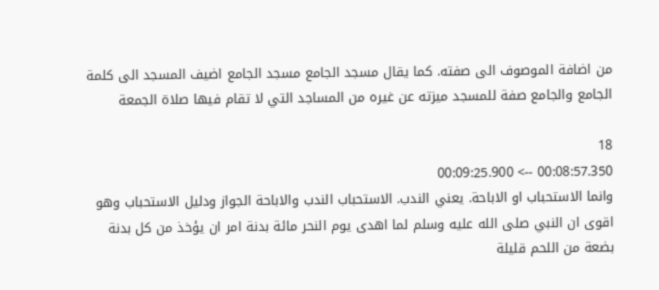من اضافة الموصوف الى صفته. كما يقال مسجد الجامع مسجد الجامع اضيف المسجد الى كلمة الجامع والجامع صفة للمسجد ميزته عن غيره من المساجد التي لا تقام فيها صلاة الجمعة

18
00:08:57.350 --> 00:09:25.900
وانما الاستحباب او الاباحة. يعني الندب. الاستحباب الندب والاباحة الجواز ودليل الاستحباب وهو اقوى ان النبي صلى الله عليه وسلم لما اهدى يوم النحر مائة بدنة امر ان يؤخذ من كل بدنة بضعة من اللحم قليلة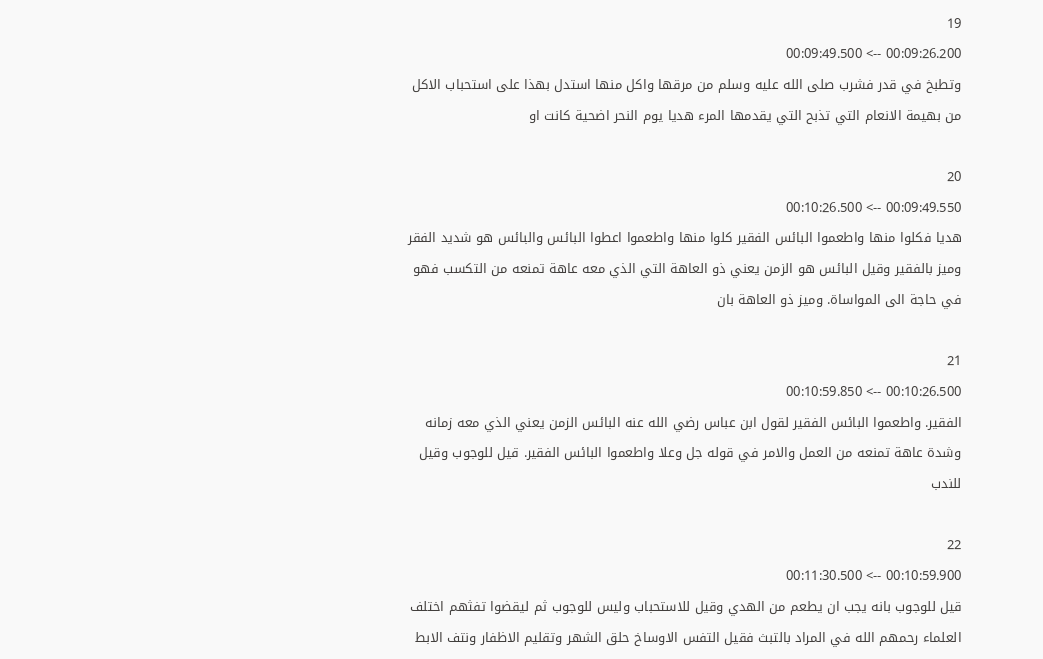19
00:09:26.200 --> 00:09:49.500
وتطبخ في قدر فشرب صلى الله عليه وسلم من مرقها واكل منها استدل بهذا على استحباب الاكل من بهيمة الانعام التي تذبح التي يقدمها المرء هديا يوم النحر اضحية كانت او

20
00:09:49.550 --> 00:10:26.500
هديا فكلوا منها واطعموا البائس الفقير كلوا منها واطعموا اعطوا البائس والبائس هو شديد الفقر وميز بالفقير وقيل البائس هو الزمن يعني ذو العاهة التي الذي معه عاهة تمنعه من التكسب فهو في حاجة الى المواساة. وميز ذو العاهة بان

21
00:10:26.500 --> 00:10:59.850
الفقير. واطعموا البائس الفقير لقول ابن عباس رضي الله عنه البائس الزمن يعني الذي معه زمانه وشدة عاهة تمنعه من العمل والامر في قوله جل وعلا واطعموا البائس الفقير. قيل للوجوب وقيل للندب

22
00:10:59.900 --> 00:11:30.500
قيل للوجوب بانه يجب ان يطعم من الهدي وقيل للاستحباب وليس للوجوب ثم ليقضوا تفثهم اختلف العلماء رحمهم الله في المراد بالتبث فقيل التفس الاوساخ حلق الشهر وتقليم الاظفار ونتف الابط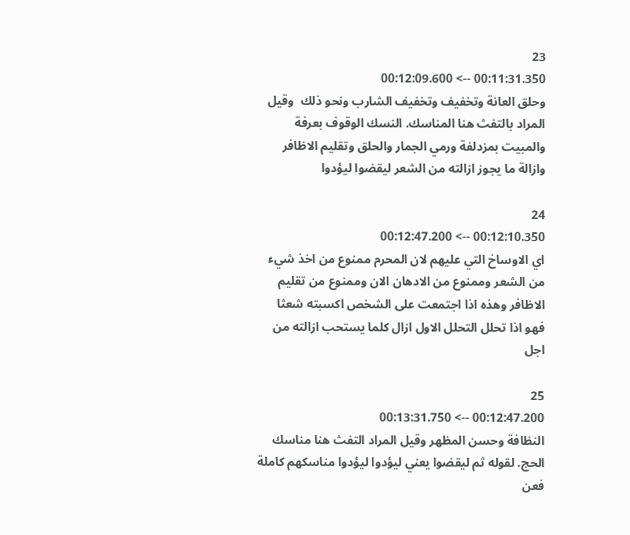23
00:11:31.350 --> 00:12:09.600
وحلق العانة وتخفيف وتخفيف الشارب ونحو ذلك  وقيل المراد بالتفث هنا المناسك. النسك الوقوف بعرفة والمبيت بمزدلفة ورمي الجمار والحلق وتقليم الاظافر وازالة ما يجوز ازالته من الشعر ليقضوا ليؤدوا

24
00:12:10.350 --> 00:12:47.200
اي الاوساخ التي عليهم لان المحرم ممنوع من اخذ شيء من الشعر وممنوع من الادهان الان وممنوع من تقليم الاظافر وهذه اذا اجتمعت على الشخص اكسبته شعثا  فهو اذا تحلل التحلل الاول ازال كلما يستحب ازالته من اجل

25
00:12:47.200 --> 00:13:31.750
النظافة وحسن المظهر وقيل المراد التفث هنا مناسك الحج. لقوله ثم ليقضوا يعني ليؤدوا ليؤدوا مناسكهم كاملة فعن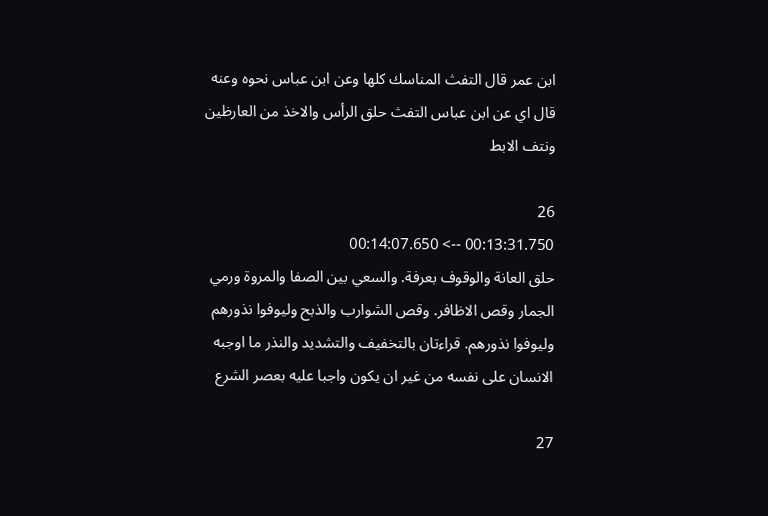ابن عمر قال التفث المناسك كلها وعن ابن عباس نحوه وعنه قال اي عن ابن عباس التفث حلق الرأس والاخذ من العارظين ونتف الابط

26
00:13:31.750 --> 00:14:07.650
حلق العانة والوقوف بعرفة. والسعي بين الصفا والمروة ورمي الجمار وقص الاظافر. وقص الشوارب والذبح وليوفوا نذورهم وليوفوا نذورهم. قراءتان بالتخفيف والتشديد والنذر ما اوجبه الانسان على نفسه من غير ان يكون واجبا عليه بعصر الشرع

27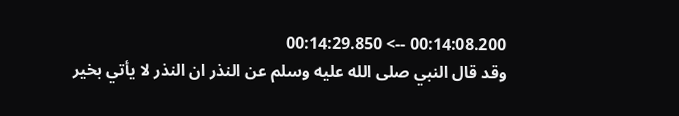00:14:08.200 --> 00:14:29.850
وقد قال النبي صلى الله عليه وسلم عن النذر ان النذر لا يأتي بخير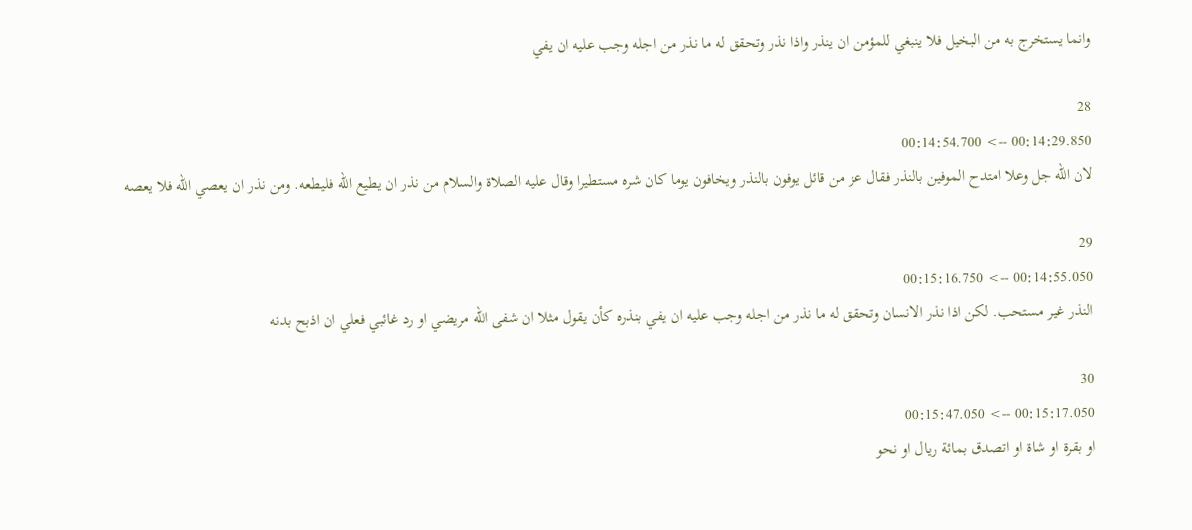وانما يستخرج به من البخيل فلا ينبغي للمؤمن ان ينذر واذا نذر وتحقق له ما نذر من اجله وجب عليه ان يفي

28
00:14:29.850 --> 00:14:54.700
لان الله جل وعلا امتدح الموفين بالنذر فقال عز من قائل يوفون بالنذر ويخافون يوما كان شره مستطيرا وقال عليه الصلاة والسلام من نذر ان يطيع الله فليطعه. ومن نذر ان يعصي الله فلا يعصه

29
00:14:55.050 --> 00:15:16.750
النذر غير مستحب. لكن اذا نذر الانسان وتحقق له ما نذر من اجله وجب عليه ان يفي بنذره كأن يقول مثلا ان شفى الله مريضي او رد غائبي فعلي ان اذبح بدنه

30
00:15:17.050 --> 00:15:47.050
او بقرة او شاة او اتصدق بمائة ريال او نحو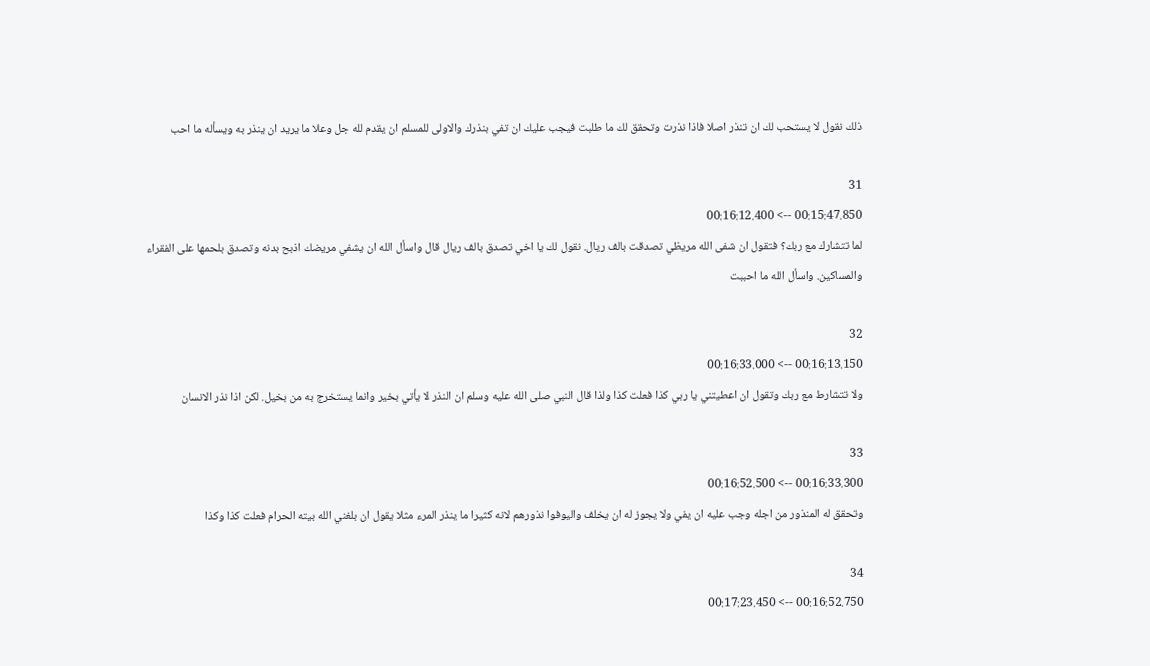ذلك نقول لا يستحب لك ان تنذر اصلا فاذا نذرت وتحقق لك ما طلبت فيجب عليك ان تفي بنذرك والاولى للمسلم ان يقدم لله جل وعلا ما يريد ان ينذر به ويسأله ما احب

31
00:15:47.850 --> 00:16:12.400
لما تتشارك مع ربك؟ فتقول ان شفى الله مريظي تصدقت بالف ريال. نقول لك يا اخي تصدق بالف ريال قال واسأل الله ان يشفي مريضك اذبح بدنه وتصدق بلحمها على الفقراء والمساكين. واسأل الله ما احببت

32
00:16:13.150 --> 00:16:33.000
ولا تتشارط مع ربك وتقول ان اعطيتني يا ربي كذا فعلت كذا ولذا قال النبي صلى الله عليه وسلم ان النذر لا يأتي بخير وانما يستخرج به من بخيل. لكن اذا نذر الانسان

33
00:16:33.300 --> 00:16:52.500
وتحقق له المنذور من اجله وجب عليه ان يفي ولا يجوز له ان يخلف واليوفوا نذورهم لانه كثيرا ما ينذر المرء مثلا يقول ان بلغني الله بيته الحرام فعلت كذا وكذا

34
00:16:52.750 --> 00:17:23.450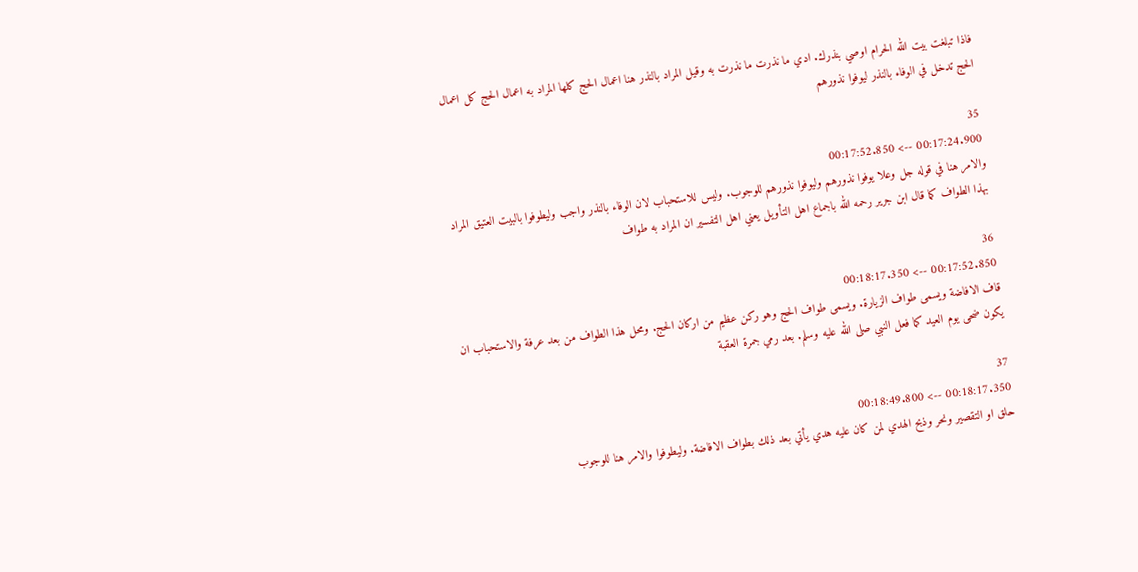فاذا تبلغت بيت الله الحرام اوصي بنذرك. ادي ما نذرت ما نذرت به وقيل المراد بالنذر هنا اعمال الحج كلها المراد به اعمال الحج كل اعمال الحج تدخل في الوفاء بالنذر ليوفوا نذورهم

35
00:17:24.900 --> 00:17:52.850
والامر هنا في قوله جل وعلا يوفوا نذورهم وليوفوا نذورهم للوجوب. وليس للاستحباب لان الوفاء بالنذر واجب وليطوفوا بالبيت العتيق المراد بهذا الطواف كما قال ابن جرير رحمه الله باجماع اهل التأويل يعني اهل التفسير ان المراد به طواف

36
00:17:52.850 --> 00:18:17.350
قاف الافاضة ويسمى طواف الزيارة. ويسمى طواف الحج وهو ركن عظيم من اركان الحج. ومحل هذا الطواف من بعد عرفة والاستحباب ان يكون ضحى يوم العيد كما فعل النبي صلى الله عليه وسلم. بعد رمي جمرة العقبة

37
00:18:17.350 --> 00:18:49.800
حلق او التقصير ونحر وذبح الهدي لمن كان عليه هدي يأتي بعد ذلك بطواف الافاضة. وليطوفوا والامر هنا للوجوب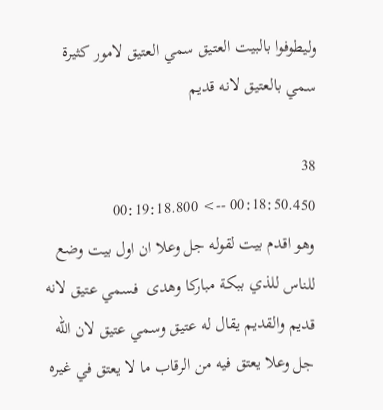وليطوفوا بالبيت العتيق سمي العتيق لامور كثيرة سمي بالعتيق لانه قديم

38
00:18:50.450 --> 00:19:18.800
وهو اقدم بيت لقوله جل وعلا ان اول بيت وضع للناس للذي ببكة مباركا وهدى  فسمي عتيق لانه قديم والقديم يقال له عتيق وسمي عتيق لان الله جل وعلا يعتق فيه من الرقاب ما لا يعتق في غيره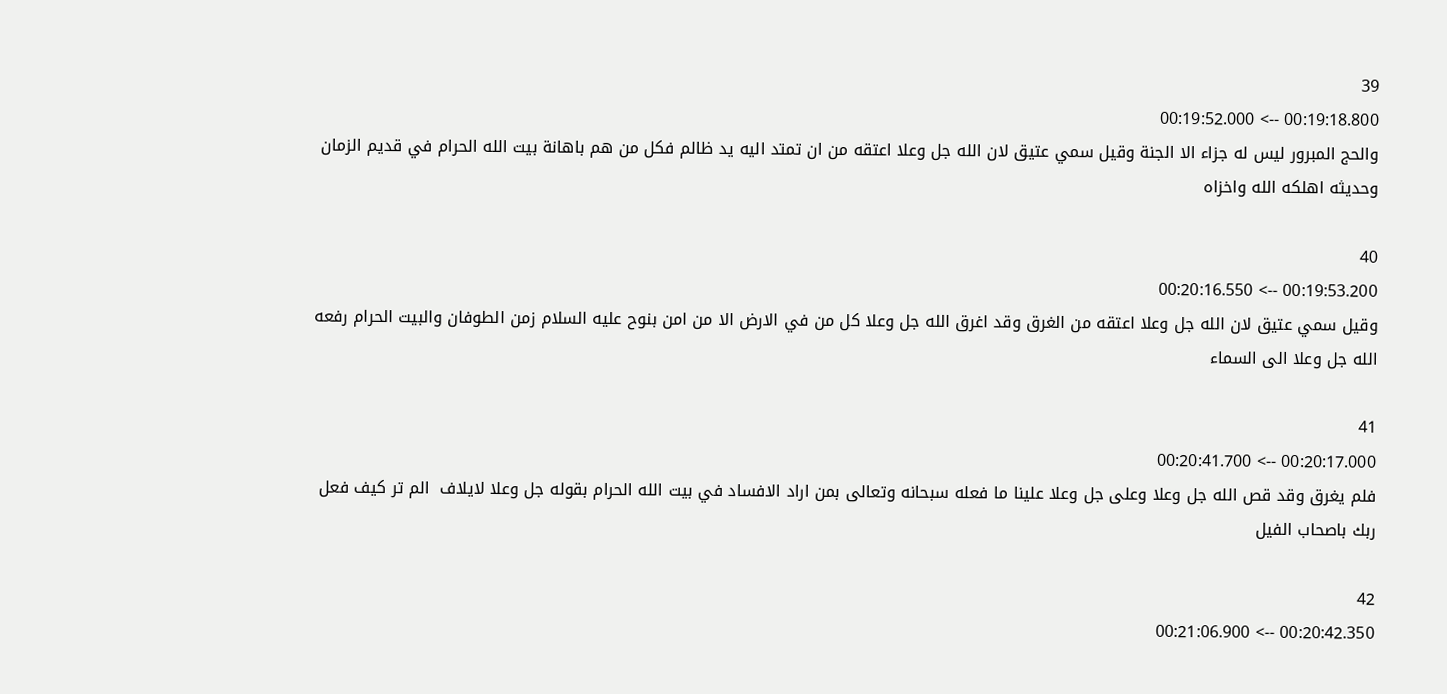39
00:19:18.800 --> 00:19:52.000
والحج المبرور ليس له جزاء الا الجنة وقيل سمي عتيق لان الله جل وعلا اعتقه من ان تمتد اليه يد ظالم فكل من هم باهانة بيت الله الحرام في قديم الزمان وحديثه اهلكه الله واخزاه

40
00:19:53.200 --> 00:20:16.550
وقيل سمي عتيق لان الله جل وعلا اعتقه من الغرق وقد اغرق الله جل وعلا كل من في الارض الا من امن بنوح عليه السلام زمن الطوفان والبيت الحرام رفعه الله جل وعلا الى السماء

41
00:20:17.000 --> 00:20:41.700
فلم يغرق وقد قص الله جل وعلا وعلى جل وعلا علينا ما فعله سبحانه وتعالى بمن اراد الافساد في بيت الله الحرام بقوله جل وعلا لايلاف  الم تر كيف فعل ربك باصحاب الفيل

42
00:20:42.350 --> 00:21:06.900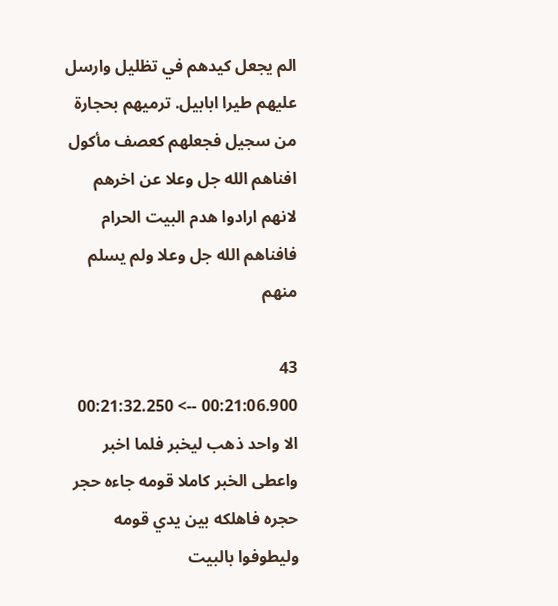الم يجعل كيدهم في تظليل وارسل عليهم طيرا ابابيل. ترميهم بحجارة من سجيل فجعلهم كعصف مأكول افناهم الله جل وعلا عن اخرهم لانهم ارادوا هدم البيت الحرام فافناهم الله جل وعلا ولم يسلم منهم

43
00:21:06.900 --> 00:21:32.250
الا واحد ذهب ليخبر فلما اخبر واعطى الخبر كاملا قومه جاءه حجر حجره فاهلكه بين يدي قومه وليطوفوا بالبيت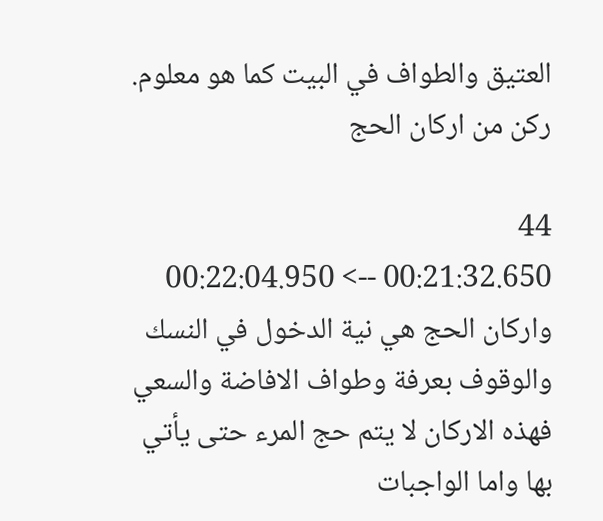العتيق والطواف في البيت كما هو معلوم. ركن من اركان الحج

44
00:21:32.650 --> 00:22:04.950
واركان الحج هي نية الدخول في النسك والوقوف بعرفة وطواف الافاضة والسعي  فهذه الاركان لا يتم حج المرء حتى يأتي بها واما الواجبات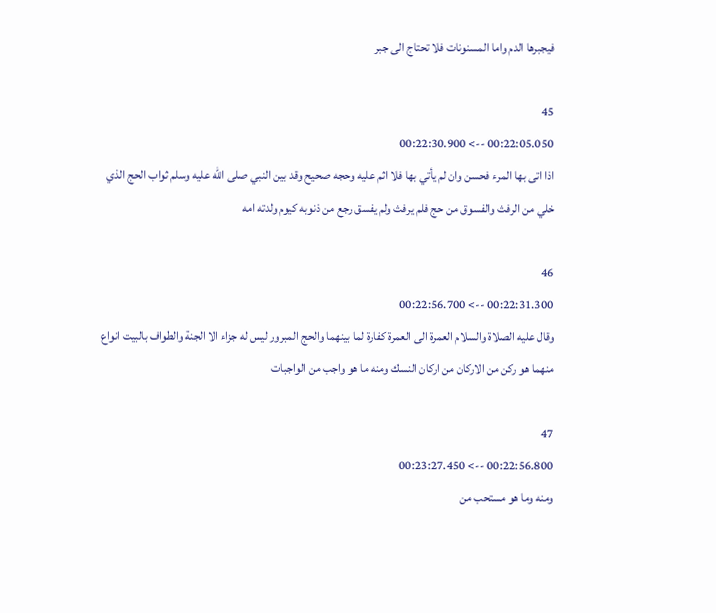فيجبرها الدم واما المسنونات فلا تحتاج الى جبر

45
00:22:05.050 --> 00:22:30.900
اذا اتى بها المرء فحسن وان لم يأتي بها فلا اثم عليه وحجه صحيح وقد بين النبي صلى الله عليه وسلم ثواب الحج الذي خلي من الرفث والفسوق من حج فلم يرفث ولم يفسق رجع من ذنوبه كيوم ولدته امه

46
00:22:31.300 --> 00:22:56.700
وقال عليه الصلاة والسلام العمرة الى العمرة كفارة لما بينهما والحج المبرور ليس له جزاء الا الجنة والطواف بالبيت انواع منهما هو ركن من الاركان من اركان النسك ومنه ما هو واجب من الواجبات

47
00:22:56.800 --> 00:23:27.450
ومنه وما هو مستحب من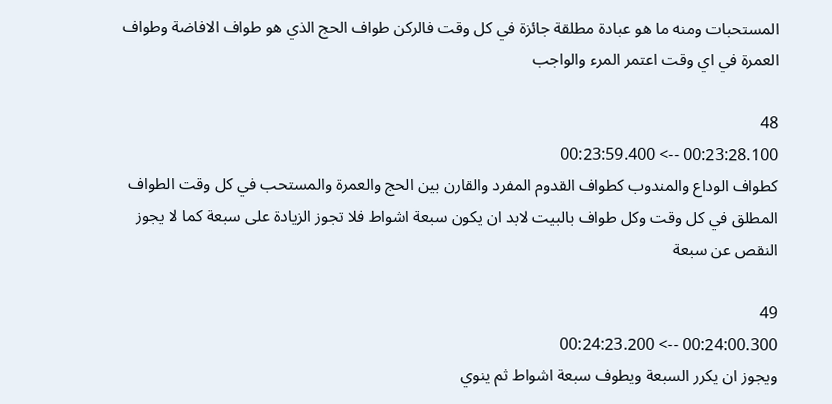المستحبات ومنه ما هو عبادة مطلقة جائزة في كل وقت فالركن طواف الحج الذي هو طواف الافاضة وطواف العمرة في اي وقت اعتمر المرء والواجب

48
00:23:28.100 --> 00:23:59.400
كطواف الوداع والمندوب كطواف القدوم المفرد والقارن بين الحج والعمرة والمستحب في كل وقت الطواف المطلق في كل وقت وكل طواف بالبيت لابد ان يكون سبعة اشواط فلا تجوز الزيادة على سبعة كما لا يجوز النقص عن سبعة

49
00:24:00.300 --> 00:24:23.200
ويجوز ان يكرر السبعة ويطوف سبعة اشواط ثم ينوي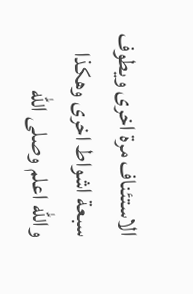الاستئناف مرة اخرى ويطوف سبعة اشواط اخرى وهكذا والله اعلم وصلى الله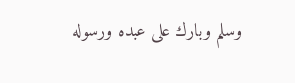وسلم وبارك على عبده ورسوله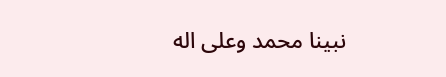نبينا محمد وعلى اله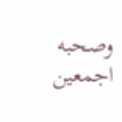وصحبه اجمعين